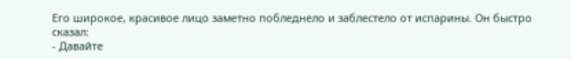Его широкое, красивое лицо заметно побледнело и заблестело от испарины. Он быстро сказал:
- Давайте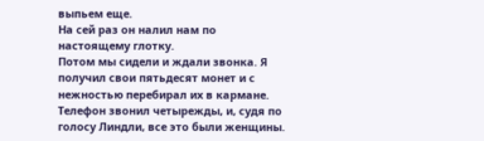выпьем еще.
На сей раз он налил нам по настоящему глотку.
Потом мы сидели и ждали звонка. Я получил свои пятьдесят монет и с нежностью перебирал их в кармане.
Телефон звонил четырежды, и, судя по голосу Линдли, все это были женщины.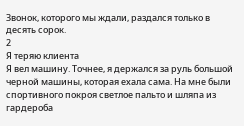Звонок, которого мы ждали, раздался только в десять сорок.
2
Я теряю клиента
Я вел машину. Точнее, я держался за руль большой черной машины, которая ехала сама. На мне были спортивного покроя светлое пальто и шляпа из гардероба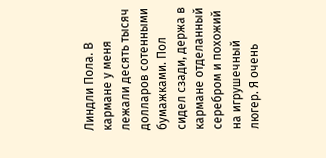Линдли Пола. В кармане у меня лежали десять тысяч долларов сотенными бумажками. Пол сидел сзади, держа в кармане отделанный серебром и похожий на игрушечный люгер. Я очень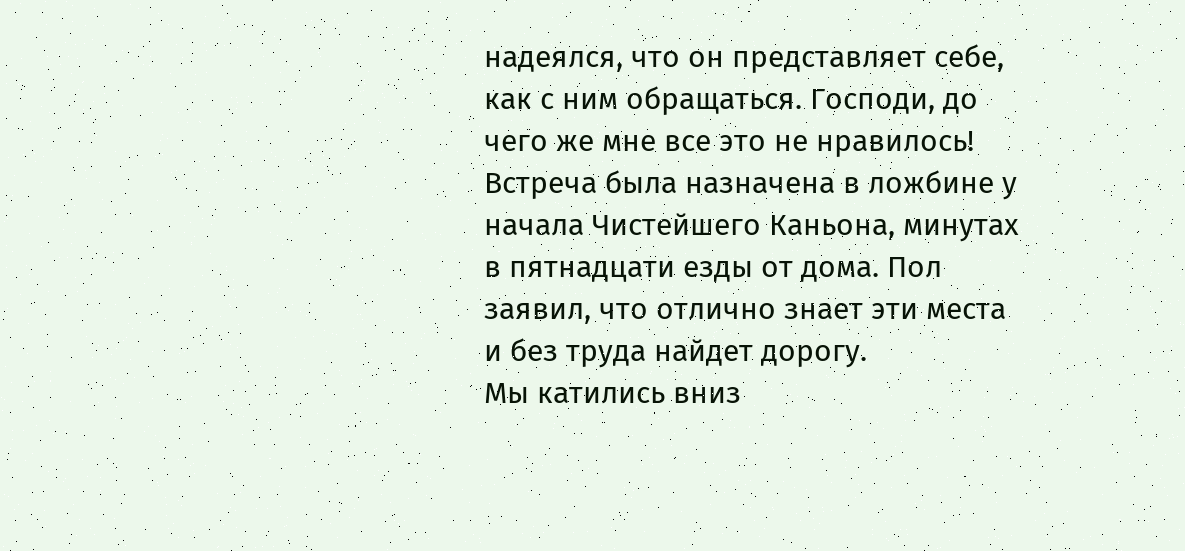надеялся, что он представляет себе, как с ним обращаться. Господи, до чего же мне все это не нравилось!
Встреча была назначена в ложбине у начала Чистейшего Каньона, минутах в пятнадцати езды от дома. Пол заявил, что отлично знает эти места и без труда найдет дорогу.
Мы катились вниз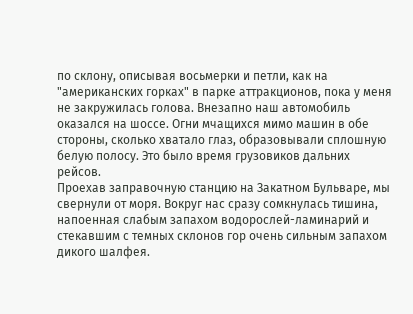по склону, описывая восьмерки и петли, как на "американских горках" в парке аттракционов, пока у меня не закружилась голова. Внезапно наш автомобиль оказался на шоссе. Огни мчащихся мимо машин в обе стороны, сколько хватало глаз, образовывали сплошную белую полосу. Это было время грузовиков дальних рейсов.
Проехав заправочную станцию на Закатном Бульваре, мы свернули от моря. Вокруг нас сразу сомкнулась тишина, напоенная слабым запахом водорослей-ламинарий и стекавшим с темных склонов гор очень сильным запахом дикого шалфея.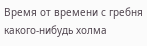Время от времени с гребня какого-нибудь холма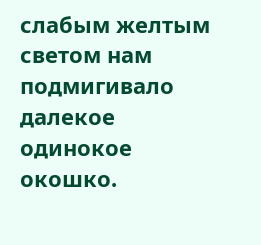слабым желтым светом нам подмигивало далекое одинокое окошко.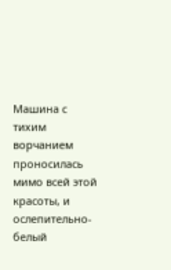Машина с тихим ворчанием проносилась мимо всей этой красоты, и ослепительно-белый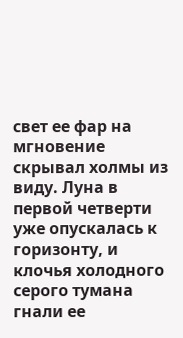свет ее фар на мгновение скрывал холмы из виду. Луна в первой четверти уже опускалась к горизонту, и клочья холодного серого тумана гнали ее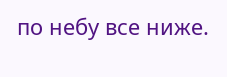по небу все ниже.